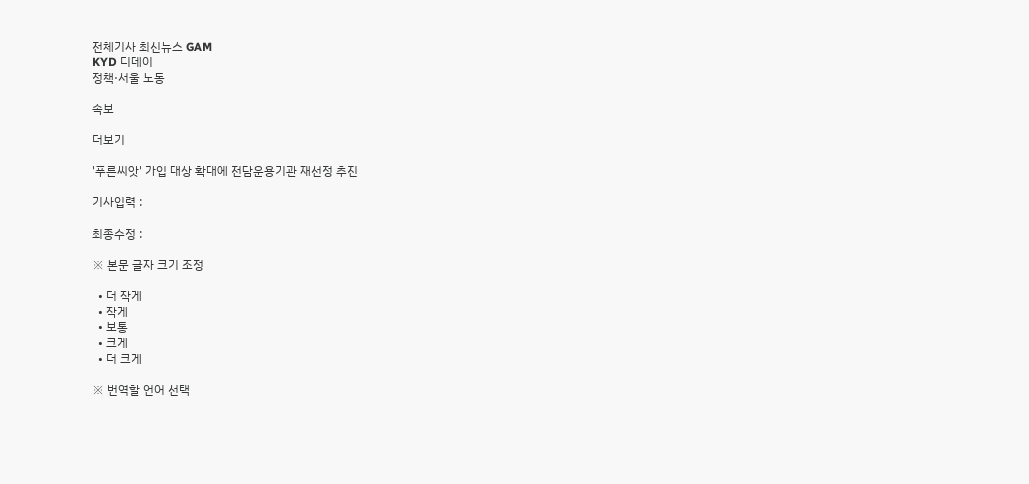전체기사 최신뉴스 GAM
KYD 디데이
정책·서울 노동

속보

더보기

'푸른씨앗' 가입 대상 확대에 전담운용기관 재선정 추진

기사입력 :

최종수정 :

※ 본문 글자 크기 조정

  • 더 작게
  • 작게
  • 보통
  • 크게
  • 더 크게

※ 번역할 언어 선택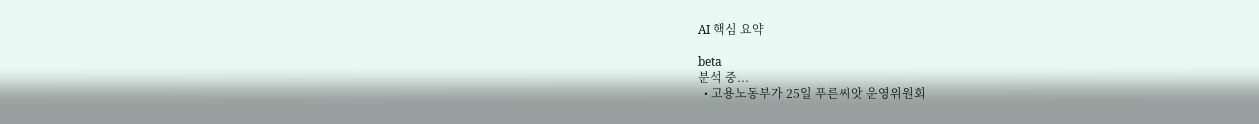AI 핵심 요약

beta
분석 중...
  • 고용노동부가 25일 푸른씨앗 운영위원회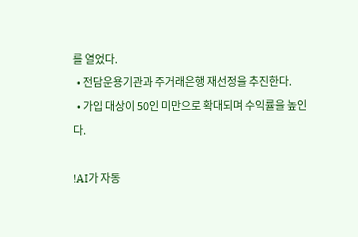를 열었다.
  • 전담운용기관과 주거래은행 재선정을 추진한다.
  • 가입 대상이 50인 미만으로 확대되며 수익률을 높인다.

!AI가 자동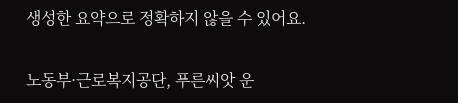생성한 요약으로 정확하지 않을 수 있어요.

노동부·근로복지공단, 푸른씨앗 운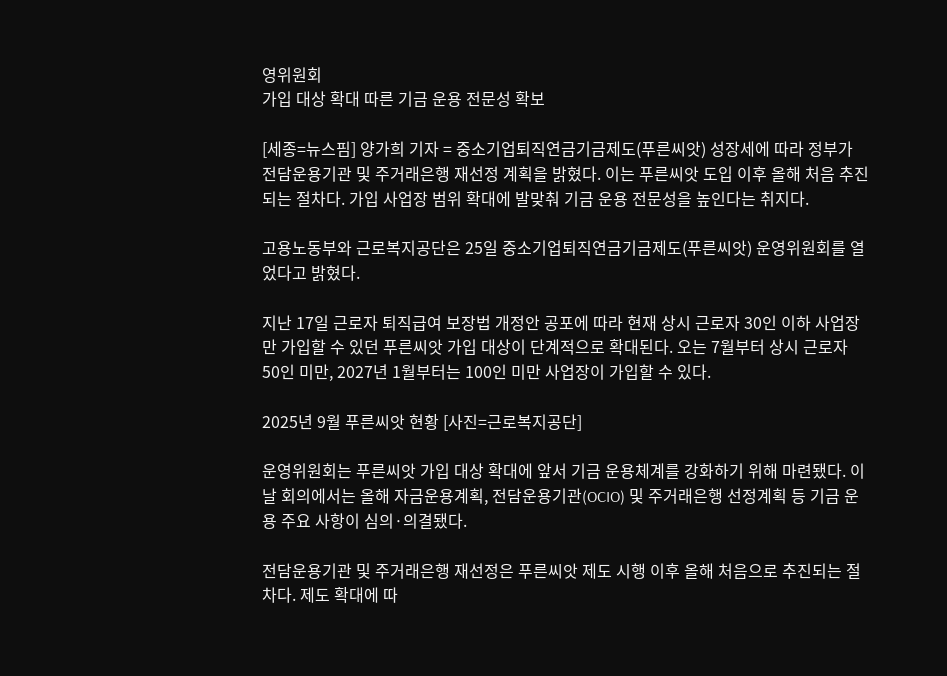영위원회
가입 대상 확대 따른 기금 운용 전문성 확보

[세종=뉴스핌] 양가희 기자 = 중소기업퇴직연금기금제도(푸른씨앗) 성장세에 따라 정부가 전담운용기관 및 주거래은행 재선정 계획을 밝혔다. 이는 푸른씨앗 도입 이후 올해 처음 추진되는 절차다. 가입 사업장 범위 확대에 발맞춰 기금 운용 전문성을 높인다는 취지다.

고용노동부와 근로복지공단은 25일 중소기업퇴직연금기금제도(푸른씨앗) 운영위원회를 열었다고 밝혔다.

지난 17일 근로자 퇴직급여 보장법 개정안 공포에 따라 현재 상시 근로자 30인 이하 사업장만 가입할 수 있던 푸른씨앗 가입 대상이 단계적으로 확대된다. 오는 7월부터 상시 근로자 50인 미만, 2027년 1월부터는 100인 미만 사업장이 가입할 수 있다.

2025년 9월 푸른씨앗 현황 [사진=근로복지공단]

운영위원회는 푸른씨앗 가입 대상 확대에 앞서 기금 운용체계를 강화하기 위해 마련됐다. 이날 회의에서는 올해 자금운용계획, 전담운용기관(OCIO) 및 주거래은행 선정계획 등 기금 운용 주요 사항이 심의·의결됐다.

전담운용기관 및 주거래은행 재선정은 푸른씨앗 제도 시행 이후 올해 처음으로 추진되는 절차다. 제도 확대에 따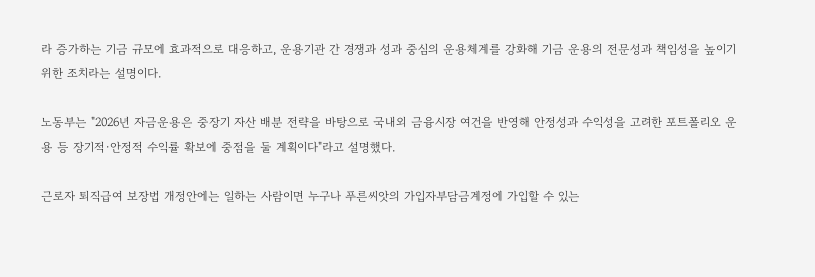라 증가하는 기금 규모에 효과적으로 대응하고, 운용기관 간 경쟁과 성과 중심의 운용체계를 강화해 기금 운용의 전문성과 책임성을 높이기 위한 조치라는 설명이다.

노동부는 "2026년 자금운용은 중장기 자산 배분 전략을 바탕으로 국내외 금융시장 여건을 반영해 안정성과 수익성을 고려한 포트폴리오 운용 등 장기적·안정적 수익률 확보에 중점을 둘 계획이다"라고 설명했다.

근로자 퇴직급여 보장법 개정안에는 일하는 사람이면 누구나 푸른씨앗의 가입자부담금계정에 가입할 수 있는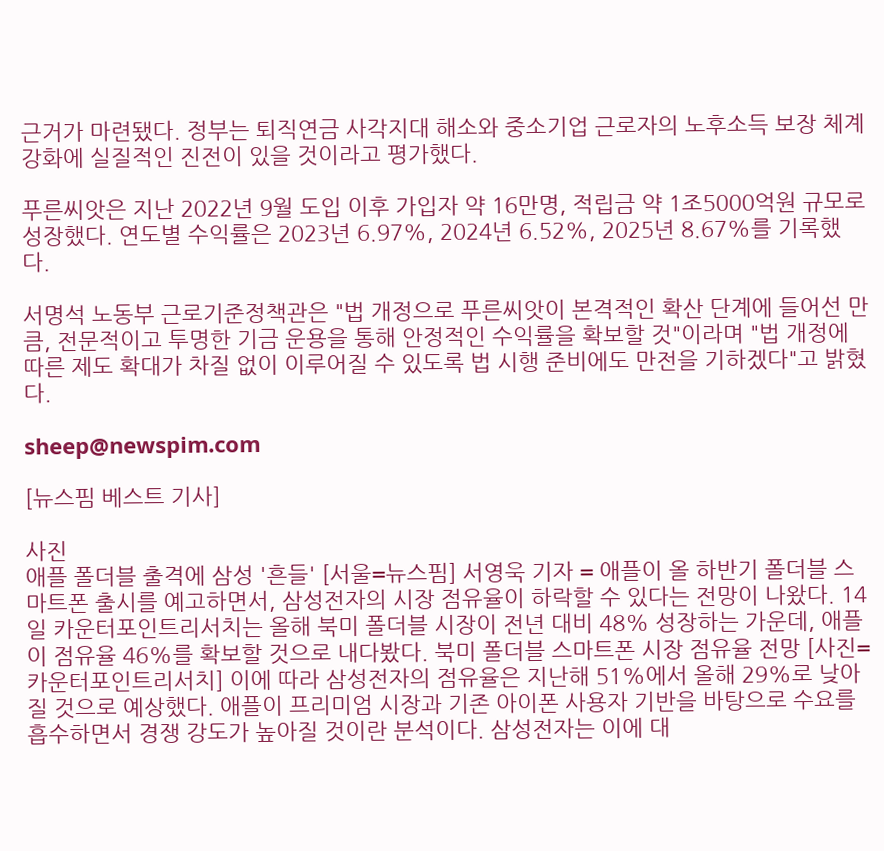근거가 마련됐다. 정부는 퇴직연금 사각지대 해소와 중소기업 근로자의 노후소득 보장 체계 강화에 실질적인 진전이 있을 것이라고 평가했다.

푸른씨앗은 지난 2022년 9월 도입 이후 가입자 약 16만명, 적립금 약 1조5000억원 규모로 성장했다. 연도별 수익률은 2023년 6.97%, 2024년 6.52%, 2025년 8.67%를 기록했다.

서명석 노동부 근로기준정책관은 "법 개정으로 푸른씨앗이 본격적인 확산 단계에 들어선 만큼, 전문적이고 투명한 기금 운용을 통해 안정적인 수익률을 확보할 것"이라며 "법 개정에 따른 제도 확대가 차질 없이 이루어질 수 있도록 법 시행 준비에도 만전을 기하겠다"고 밝혔다.

sheep@newspim.com

[뉴스핌 베스트 기사]

사진
애플 폴더블 출격에 삼성 '흔들' [서울=뉴스핌] 서영욱 기자 = 애플이 올 하반기 폴더블 스마트폰 출시를 예고하면서, 삼성전자의 시장 점유율이 하락할 수 있다는 전망이 나왔다. 14일 카운터포인트리서치는 올해 북미 폴더블 시장이 전년 대비 48% 성장하는 가운데, 애플이 점유율 46%를 확보할 것으로 내다봤다. 북미 폴더블 스마트폰 시장 점유율 전망 [사진=카운터포인트리서치] 이에 따라 삼성전자의 점유율은 지난해 51%에서 올해 29%로 낮아질 것으로 예상했다. 애플이 프리미엄 시장과 기존 아이폰 사용자 기반을 바탕으로 수요를 흡수하면서 경쟁 강도가 높아질 것이란 분석이다. 삼성전자는 이에 대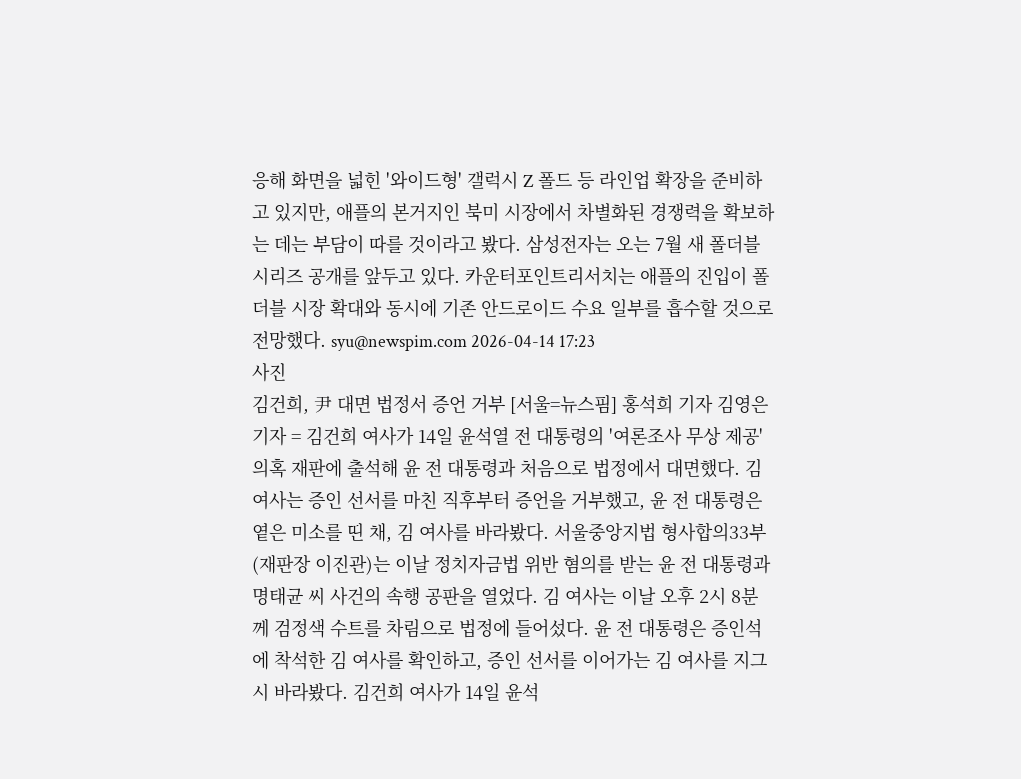응해 화면을 넓힌 '와이드형' 갤럭시 Z 폴드 등 라인업 확장을 준비하고 있지만, 애플의 본거지인 북미 시장에서 차별화된 경쟁력을 확보하는 데는 부담이 따를 것이라고 봤다. 삼성전자는 오는 7월 새 폴더블 시리즈 공개를 앞두고 있다. 카운터포인트리서치는 애플의 진입이 폴더블 시장 확대와 동시에 기존 안드로이드 수요 일부를 흡수할 것으로 전망했다. syu@newspim.com 2026-04-14 17:23
사진
김건희, 尹 대면 법정서 증언 거부 [서울=뉴스핌] 홍석희 기자 김영은 기자 = 김건희 여사가 14일 윤석열 전 대통령의 '여론조사 무상 제공' 의혹 재판에 출석해 윤 전 대통령과 처음으로 법정에서 대면했다. 김 여사는 증인 선서를 마친 직후부터 증언을 거부했고, 윤 전 대통령은 옅은 미소를 띤 채, 김 여사를 바라봤다. 서울중앙지법 형사합의33부(재판장 이진관)는 이날 정치자금법 위반 혐의를 받는 윤 전 대통령과 명태균 씨 사건의 속행 공판을 열었다. 김 여사는 이날 오후 2시 8분께 검정색 수트를 차림으로 법정에 들어섰다. 윤 전 대통령은 증인석에 착석한 김 여사를 확인하고, 증인 선서를 이어가는 김 여사를 지그시 바라봤다. 김건희 여사가 14일 윤석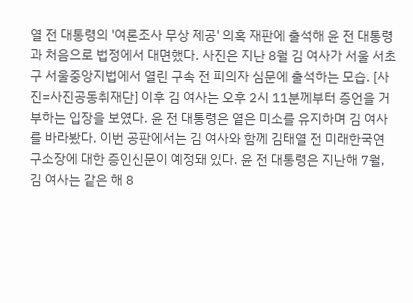열 전 대통령의 '여론조사 무상 제공' 의혹 재판에 출석해 윤 전 대통령과 처음으로 법정에서 대면했다. 사진은 지난 8월 김 여사가 서울 서초구 서울중앙지법에서 열린 구속 전 피의자 심문에 출석하는 모습. [사진=사진공동취재단] 이후 김 여사는 오후 2시 11분께부터 증언을 거부하는 입장을 보였다. 윤 전 대통령은 옅은 미소를 유지하며 김 여사를 바라봤다. 이번 공판에서는 김 여사와 함께 김태열 전 미래한국연구소장에 대한 증인신문이 예정돼 있다. 윤 전 대통령은 지난해 7월, 김 여사는 같은 해 8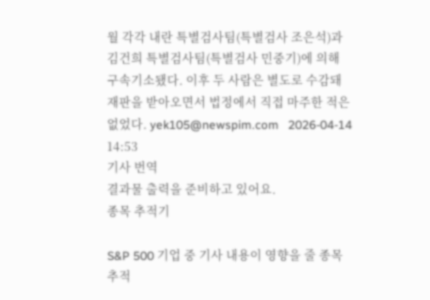월 각각 내란 특별검사팀(특별검사 조은석)과 김건희 특별검사팀(특별검사 민중기)에 의해 구속기소됐다. 이후 두 사람은 별도로 수감돼 재판을 받아오면서 법정에서 직접 마주한 적은 없었다. yek105@newspim.com   2026-04-14 14:53
기사 번역
결과물 출력을 준비하고 있어요.
종목 추적기

S&P 500 기업 중 기사 내용이 영향을 줄 종목 추적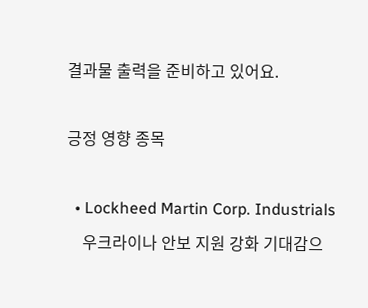결과물 출력을 준비하고 있어요.

긍정 영향 종목

  • Lockheed Martin Corp. Industrials
    우크라이나 안보 지원 강화 기대감으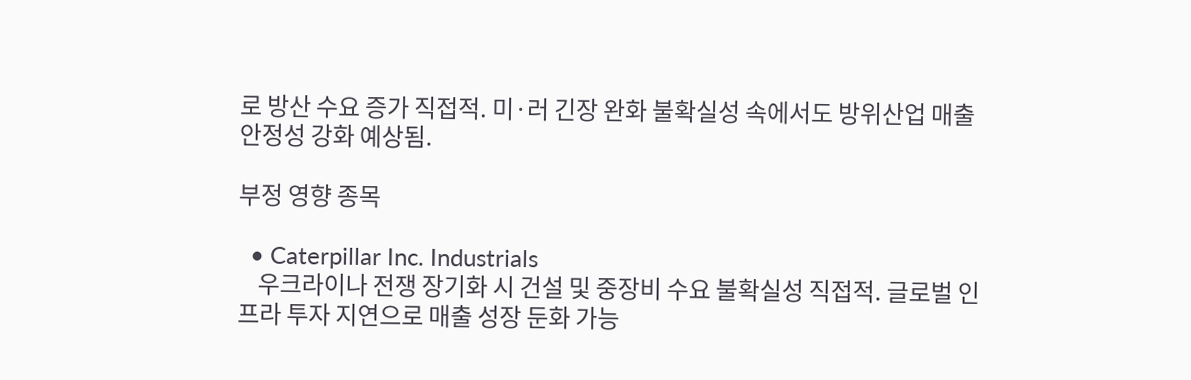로 방산 수요 증가 직접적. 미·러 긴장 완화 불확실성 속에서도 방위산업 매출 안정성 강화 예상됨.

부정 영향 종목

  • Caterpillar Inc. Industrials
    우크라이나 전쟁 장기화 시 건설 및 중장비 수요 불확실성 직접적. 글로벌 인프라 투자 지연으로 매출 성장 둔화 가능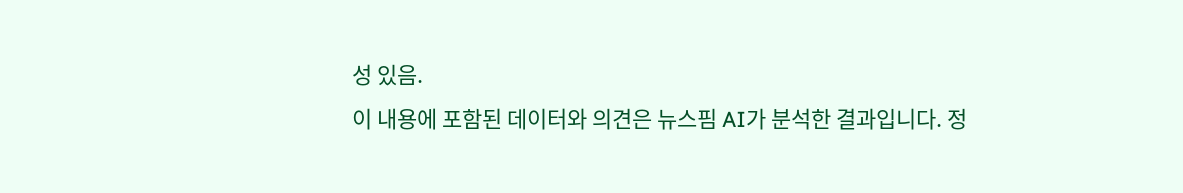성 있음.
이 내용에 포함된 데이터와 의견은 뉴스핌 AI가 분석한 결과입니다. 정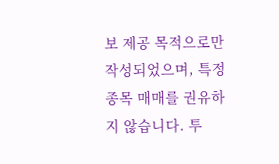보 제공 목적으로만 작성되었으며, 특정 종목 매매를 권유하지 않습니다. 투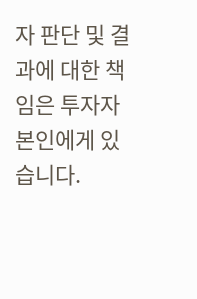자 판단 및 결과에 대한 책임은 투자자 본인에게 있습니다.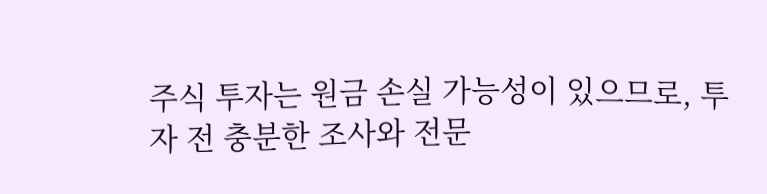주식 투자는 원금 손실 가능성이 있으므로, 투자 전 충분한 조사와 전문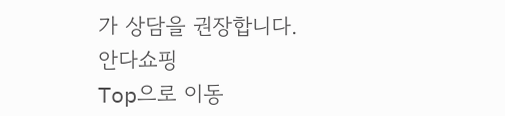가 상담을 권장합니다.
안다쇼핑
Top으로 이동